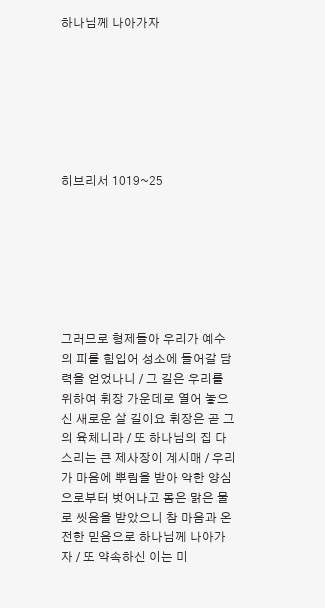하나님께 나아가자







히브리서 1019~25







그러므로 형제들아 우리가 예수의 피를 힘입어 성소에 들어갈 담력을 얻었나니 / 그 길은 우리를 위하여 휘장 가운데로 열어 놓으신 새로운 살 길이요 휘장은 곧 그의 육체니라 / 또 하나님의 집 다스리는 큰 제사장이 계시매 / 우리가 마음에 뿌림을 받아 악한 양심으로부터 벗어나고 몸은 맑은 물로 씻음을 받았으니 참 마음과 온전한 믿음으로 하나님께 나아가자 / 또 약속하신 이는 미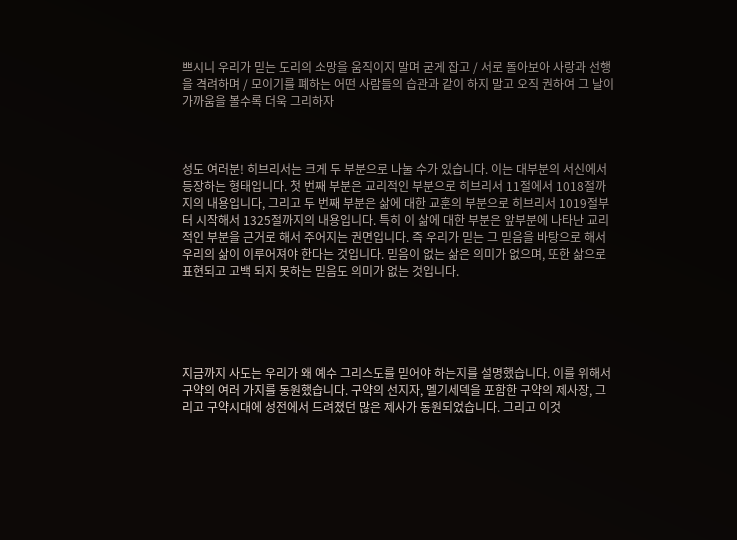쁘시니 우리가 믿는 도리의 소망을 움직이지 말며 굳게 잡고 / 서로 돌아보아 사랑과 선행을 격려하며 / 모이기를 폐하는 어떤 사람들의 습관과 같이 하지 말고 오직 권하여 그 날이 가까움을 볼수록 더욱 그리하자



성도 여러분! 히브리서는 크게 두 부분으로 나눌 수가 있습니다. 이는 대부분의 서신에서 등장하는 형태입니다. 첫 번째 부분은 교리적인 부분으로 히브리서 11절에서 1018절까지의 내용입니다, 그리고 두 번째 부분은 삶에 대한 교훈의 부분으로 히브리서 1019절부터 시작해서 1325절까지의 내용입니다. 특히 이 삶에 대한 부분은 앞부분에 나타난 교리적인 부분을 근거로 해서 주어지는 권면입니다. 즉 우리가 믿는 그 믿음을 바탕으로 해서 우리의 삶이 이루어져야 한다는 것입니다. 믿음이 없는 삶은 의미가 없으며, 또한 삶으로 표현되고 고백 되지 못하는 믿음도 의미가 없는 것입니다.





지금까지 사도는 우리가 왜 예수 그리스도를 믿어야 하는지를 설명했습니다. 이를 위해서 구약의 여러 가지를 동원했습니다. 구약의 선지자, 멜기세덱을 포함한 구약의 제사장, 그리고 구약시대에 성전에서 드려졌던 많은 제사가 동원되었습니다. 그리고 이것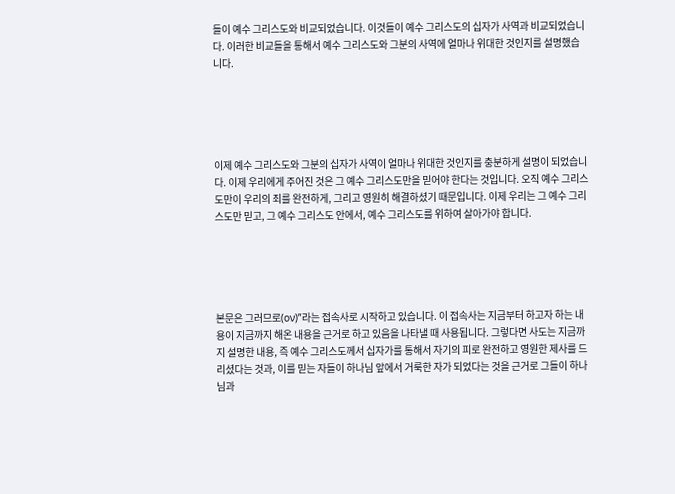들이 예수 그리스도와 비교되었습니다. 이것들이 예수 그리스도의 십자가 사역과 비교되었습니다. 이러한 비교들을 통해서 예수 그리스도와 그분의 사역에 얼마나 위대한 것인지를 설명했습니다.





이제 예수 그리스도와 그분의 십자가 사역이 얼마나 위대한 것인지를 충분하게 설명이 되었습니다. 이제 우리에게 주어진 것은 그 예수 그리스도만을 믿어야 한다는 것입니다. 오직 예수 그리스도만이 우리의 죄를 완전하게, 그리고 영원히 해결하셨기 때문입니다. 이제 우리는 그 예수 그리스도만 믿고, 그 예수 그리스도 안에서, 예수 그리스도를 위하여 살아가야 합니다.





본문은 그러므로(ον)”라는 접속사로 시작하고 있습니다. 이 접속사는 지금부터 하고자 하는 내용이 지금까지 해온 내용을 근거로 하고 있음을 나타낼 때 사용됩니다. 그렇다면 사도는 지금까지 설명한 내용, 즉 예수 그리스도께서 십자가를 통해서 자기의 피로 완전하고 영원한 제사를 드리셨다는 것과, 이를 믿는 자들이 하나님 앞에서 거룩한 자가 되었다는 것을 근거로 그들이 하나님과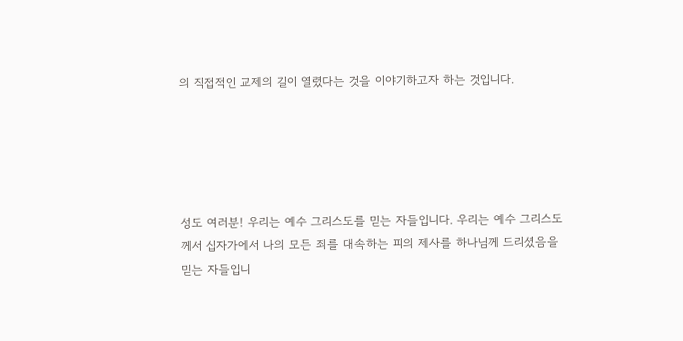의 직접적인 교제의 길이 열렸다는 것을 이야기하고자 하는 것입니다.





성도 여러분! 우리는 예수 그리스도를 믿는 자들입니다. 우리는 예수 그리스도께서 십자가에서 나의 모든 죄를 대속하는 피의 제사를 하나님께 드리셨음을 믿는 자들입니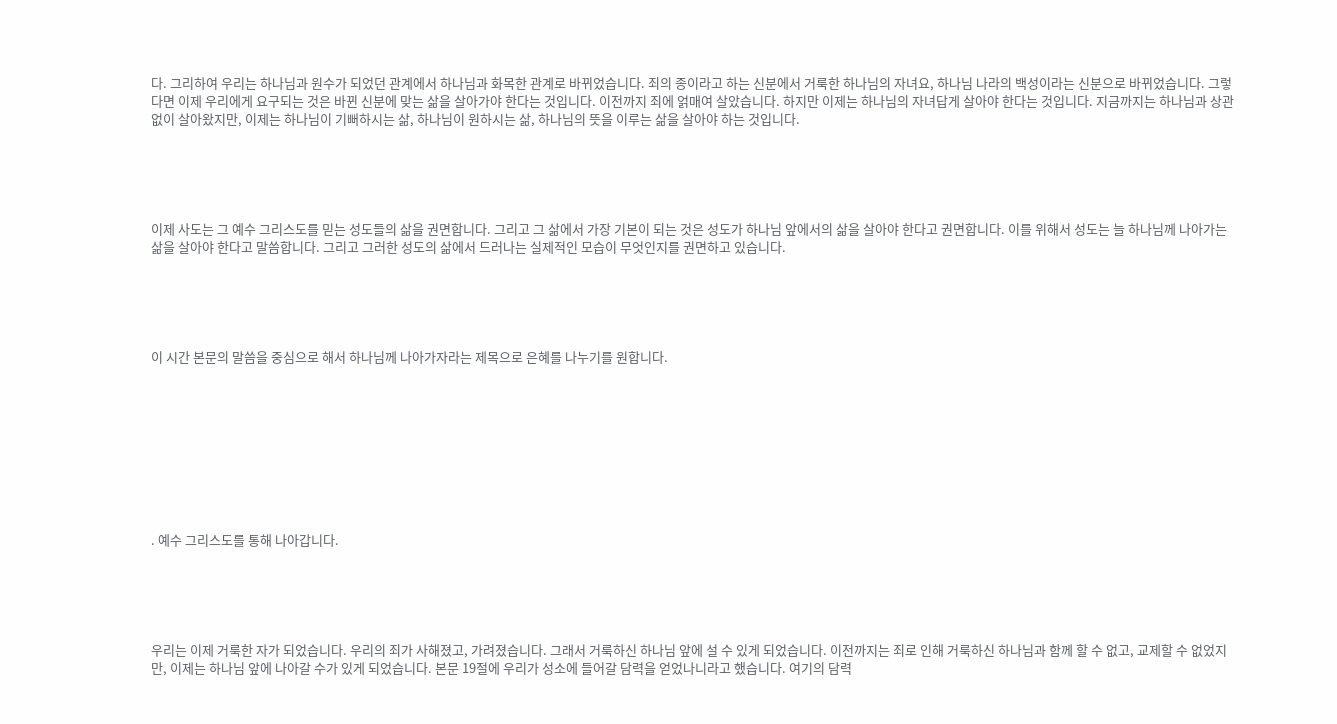다. 그리하여 우리는 하나님과 원수가 되었던 관계에서 하나님과 화목한 관계로 바뀌었습니다. 죄의 종이라고 하는 신분에서 거룩한 하나님의 자녀요, 하나님 나라의 백성이라는 신분으로 바뀌었습니다. 그렇다면 이제 우리에게 요구되는 것은 바뀐 신분에 맞는 삶을 살아가야 한다는 것입니다. 이전까지 죄에 얽매여 살았습니다. 하지만 이제는 하나님의 자녀답게 살아야 한다는 것입니다. 지금까지는 하나님과 상관없이 살아왔지만, 이제는 하나님이 기뻐하시는 삶, 하나님이 원하시는 삶, 하나님의 뜻을 이루는 삶을 살아야 하는 것입니다.





이제 사도는 그 예수 그리스도를 믿는 성도들의 삶을 권면합니다. 그리고 그 삶에서 가장 기본이 되는 것은 성도가 하나님 앞에서의 삶을 살아야 한다고 권면합니다. 이를 위해서 성도는 늘 하나님께 나아가는 삶을 살아야 한다고 말씀합니다. 그리고 그러한 성도의 삶에서 드러나는 실제적인 모습이 무엇인지를 권면하고 있습니다.





이 시간 본문의 말씀을 중심으로 해서 하나님께 나아가자라는 제목으로 은혜를 나누기를 원합니다.









. 예수 그리스도를 통해 나아갑니다.





우리는 이제 거룩한 자가 되었습니다. 우리의 죄가 사해졌고, 가려졌습니다. 그래서 거룩하신 하나님 앞에 설 수 있게 되었습니다. 이전까지는 죄로 인해 거룩하신 하나님과 함께 할 수 없고, 교제할 수 없었지만, 이제는 하나님 앞에 나아갈 수가 있게 되었습니다. 본문 19절에 우리가 성소에 들어갈 담력을 얻었나니라고 했습니다. 여기의 담력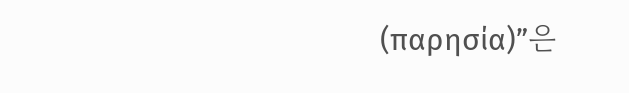(παρησία)”은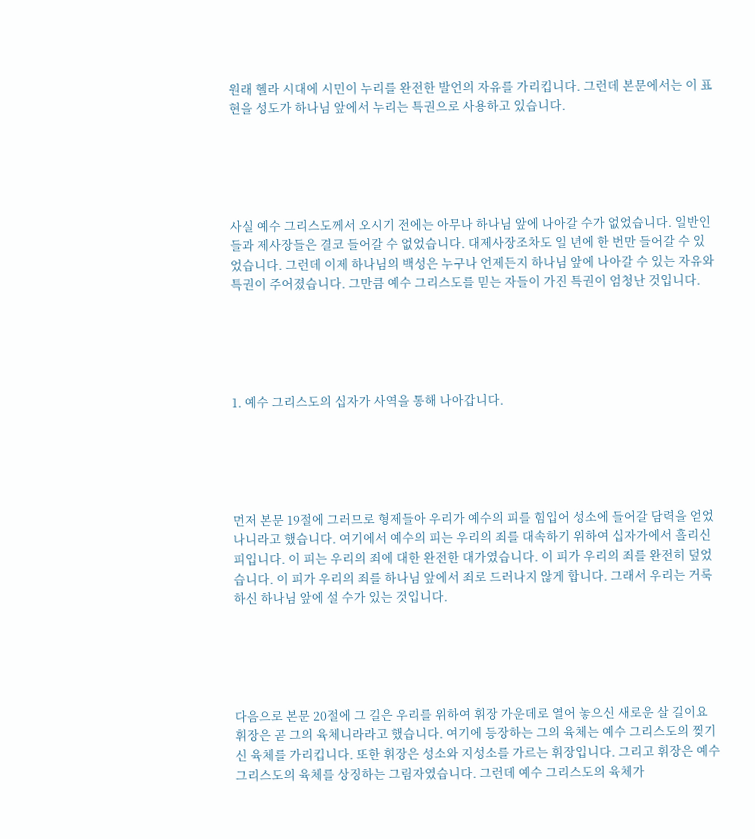원래 헬라 시대에 시민이 누리를 완전한 발언의 자유를 가리킵니다. 그런데 본문에서는 이 표현을 성도가 하나님 앞에서 누리는 특권으로 사용하고 있습니다.





사실 예수 그리스도께서 오시기 전에는 아무나 하나님 앞에 나아갈 수가 없었습니다. 일반인들과 제사장들은 결코 들어갈 수 없었습니다. 대제사장조차도 일 년에 한 번만 들어갈 수 있었습니다. 그런데 이제 하나님의 백성은 누구나 언제든지 하나님 앞에 나아갈 수 있는 자유와 특권이 주어졌습니다. 그만큼 예수 그리스도를 믿는 자들이 가진 특권이 엄청난 것입니다.





1. 예수 그리스도의 십자가 사역을 통해 나아갑니다.





먼저 본문 19절에 그러므로 형제들아 우리가 예수의 피를 힘입어 성소에 들어갈 담력을 얻었나니라고 했습니다. 여기에서 예수의 피는 우리의 죄를 대속하기 위하여 십자가에서 흘리신 피입니다. 이 피는 우리의 죄에 대한 완전한 대가였습니다. 이 피가 우리의 죄를 완전히 덮었습니다. 이 피가 우리의 죄를 하나님 앞에서 죄로 드러나지 않게 합니다. 그래서 우리는 거룩하신 하나님 앞에 설 수가 있는 것입니다.





다음으로 본문 20절에 그 길은 우리를 위하여 휘장 가운데로 열어 놓으신 새로운 살 길이요 휘장은 곧 그의 육체니라라고 했습니다. 여기에 등장하는 그의 육체는 예수 그리스도의 찢기신 육체를 가리킵니다. 또한 휘장은 성소와 지성소를 가르는 휘장입니다. 그리고 휘장은 예수 그리스도의 육체를 상징하는 그림자였습니다. 그런데 예수 그리스도의 육체가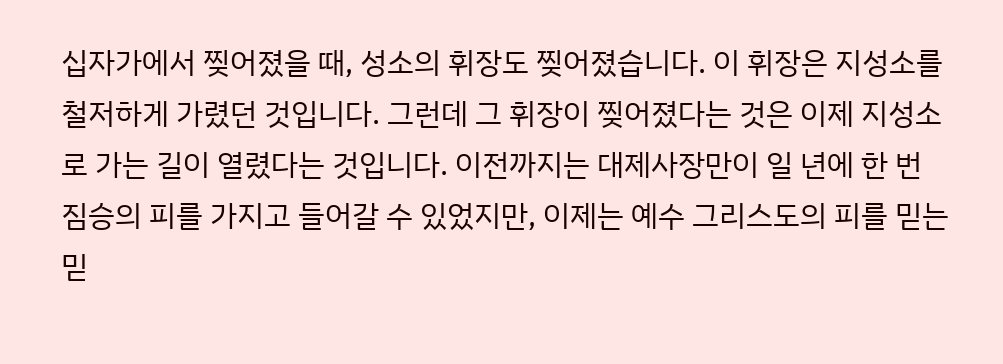십자가에서 찢어졌을 때, 성소의 휘장도 찢어졌습니다. 이 휘장은 지성소를 철저하게 가렸던 것입니다. 그런데 그 휘장이 찢어졌다는 것은 이제 지성소로 가는 길이 열렸다는 것입니다. 이전까지는 대제사장만이 일 년에 한 번 짐승의 피를 가지고 들어갈 수 있었지만, 이제는 예수 그리스도의 피를 믿는 믿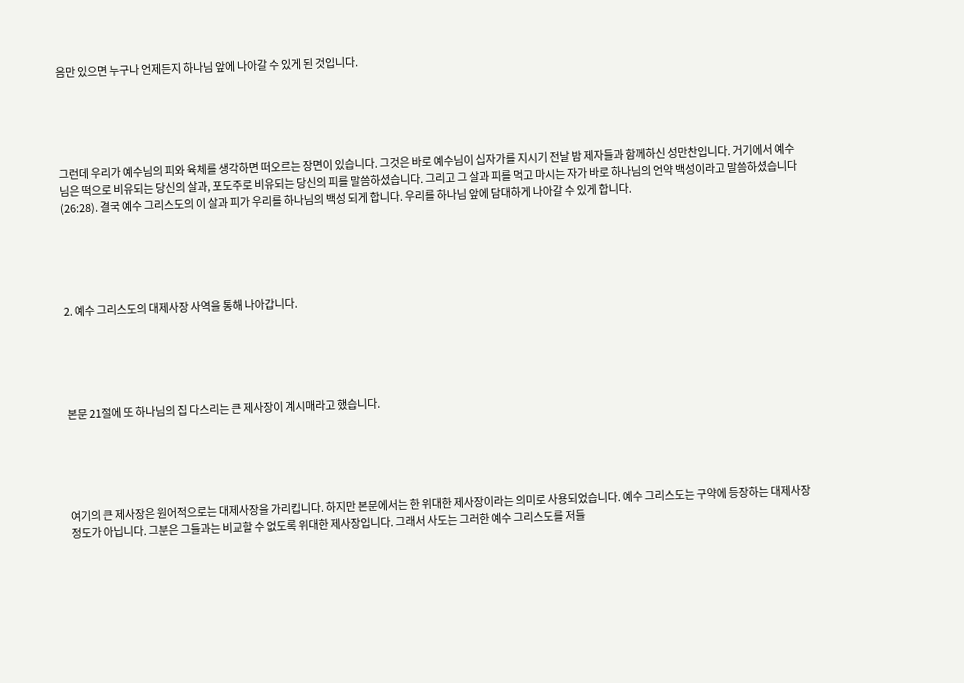음만 있으면 누구나 언제든지 하나님 앞에 나아갈 수 있게 된 것입니다.





그런데 우리가 예수님의 피와 육체를 생각하면 떠오르는 장면이 있습니다. 그것은 바로 예수님이 십자가를 지시기 전날 밤 제자들과 함께하신 성만찬입니다. 거기에서 예수님은 떡으로 비유되는 당신의 살과, 포도주로 비유되는 당신의 피를 말씀하셨습니다. 그리고 그 살과 피를 먹고 마시는 자가 바로 하나님의 언약 백성이라고 말씀하셨습니다(26:28). 결국 예수 그리스도의 이 살과 피가 우리를 하나님의 백성 되게 합니다. 우리를 하나님 앞에 담대하게 나아갈 수 있게 합니다.





2. 예수 그리스도의 대제사장 사역을 통해 나아갑니다.





본문 21절에 또 하나님의 집 다스리는 큰 제사장이 계시매라고 했습니다.





여기의 큰 제사장은 원어적으로는 대제사장을 가리킵니다. 하지만 본문에서는 한 위대한 제사장이라는 의미로 사용되었습니다. 예수 그리스도는 구약에 등장하는 대제사장 정도가 아닙니다. 그분은 그들과는 비교할 수 없도록 위대한 제사장입니다. 그래서 사도는 그러한 예수 그리스도를 저들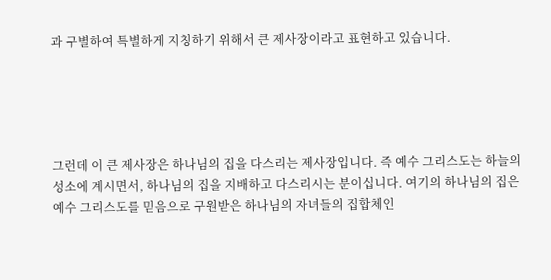과 구별하여 특별하게 지칭하기 위해서 큰 제사장이라고 표현하고 있습니다.





그런데 이 큰 제사장은 하나님의 집을 다스리는 제사장입니다. 즉 예수 그리스도는 하늘의 성소에 계시면서, 하나님의 집을 지배하고 다스리시는 분이십니다. 여기의 하나님의 집은 예수 그리스도를 믿음으로 구원받은 하나님의 자녀들의 집합체인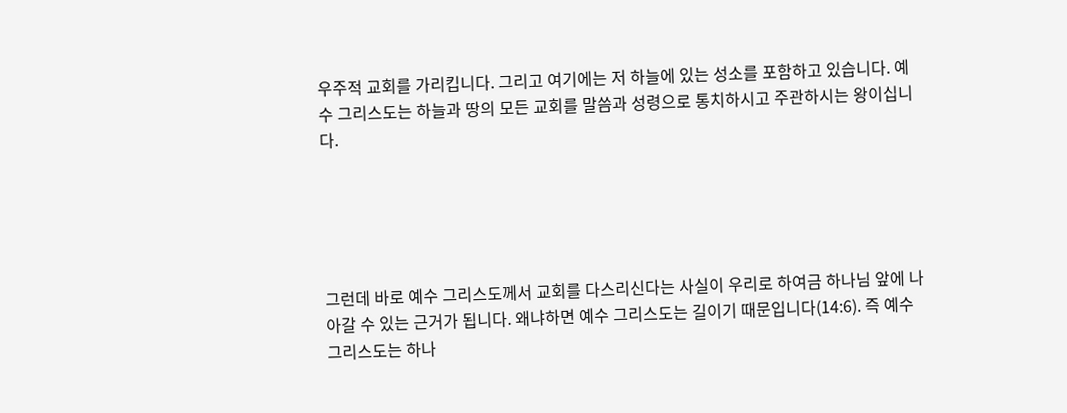우주적 교회를 가리킵니다. 그리고 여기에는 저 하늘에 있는 성소를 포함하고 있습니다. 예수 그리스도는 하늘과 땅의 모든 교회를 말씀과 성령으로 통치하시고 주관하시는 왕이십니다.





그런데 바로 예수 그리스도께서 교회를 다스리신다는 사실이 우리로 하여금 하나님 앞에 나아갈 수 있는 근거가 됩니다. 왜냐하면 예수 그리스도는 길이기 때문입니다(14:6). 즉 예수 그리스도는 하나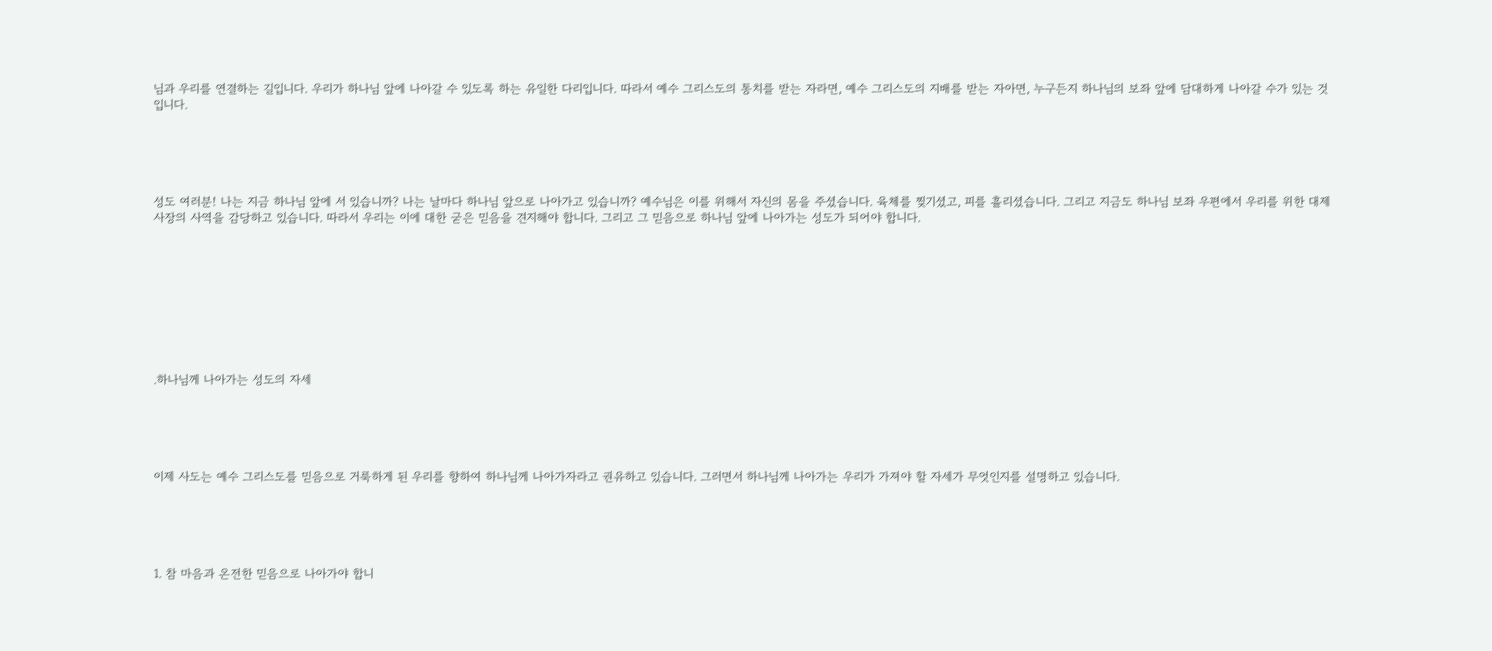님과 우리를 연결하는 길입니다. 우리가 하나님 앞에 나아갈 수 있도록 하는 유일한 다리입니다. 따라서 예수 그리스도의 통치를 받는 자라면, 예수 그리스도의 지배를 받는 자아면, 누구든지 하나님의 보좌 앞에 담대하게 나아갈 수가 있는 것입니다.





성도 여러분! 나는 지금 하나님 앞에 서 있습니까? 나는 날마다 하나님 앞으로 나아가고 있습니까? 예수님은 이를 위해서 자신의 몸을 주셨습니다. 육체를 찢기셨고, 피를 흘리셨습니다. 그리고 지금도 하나님 보좌 우편에서 우리를 위한 대제사장의 사역을 감당하고 있습니다. 따라서 우리는 이에 대한 굳은 믿음을 견지해야 합니다. 그리고 그 믿음으로 하나님 앞에 나아가는 성도가 되어야 합니다.









.하나님께 나아가는 성도의 자세





이제 사도는 예수 그리스도를 믿음으로 거룩하게 된 우리를 향하여 하나님께 나아가자라고 권유하고 있습니다. 그러면서 하나님께 나아가는 우리가 가져야 할 자세가 무엇인지를 설명하고 있습니다.





1. 참 마음과 온전한 믿음으로 나아가야 합니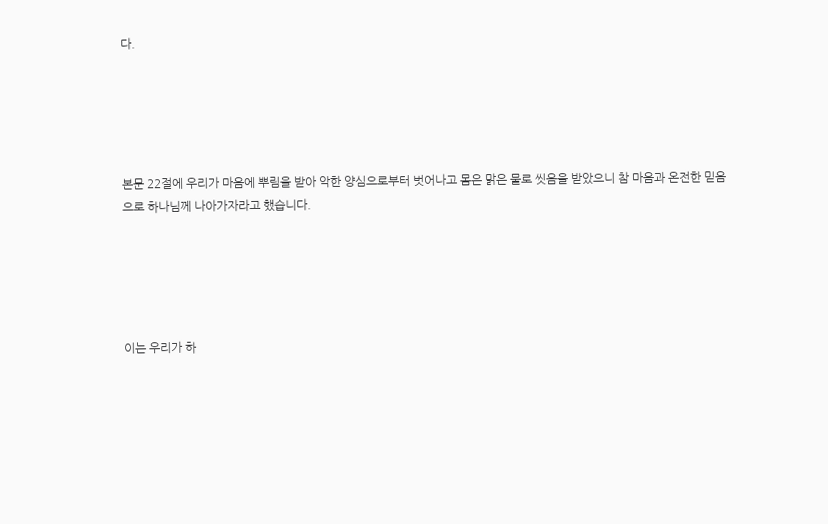다.





본문 22절에 우리가 마음에 뿌림을 받아 악한 양심으로부터 벗어나고 몸은 맑은 물로 씻음을 받았으니 참 마음과 온전한 믿음으로 하나님께 나아가자라고 했습니다.





이는 우리가 하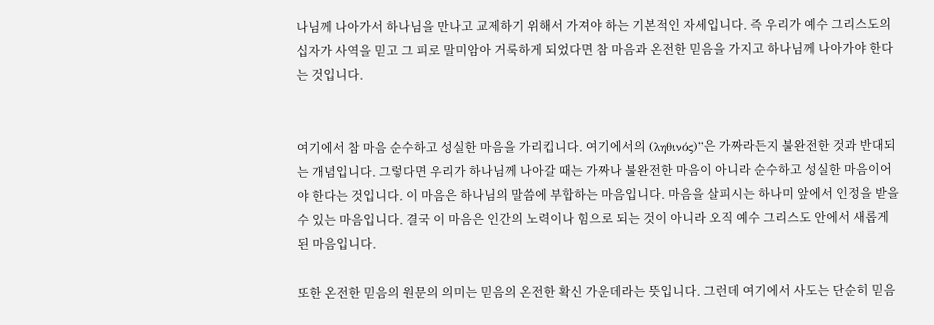나님께 나아가서 하나님을 만나고 교제하기 위해서 가져야 하는 기본적인 자세입니다. 즉 우리가 예수 그리스도의 십자가 사역을 믿고 그 피로 말미암아 거룩하게 되었다면 참 마음과 온전한 믿음을 가지고 하나님께 나아가야 한다는 것입니다.


여기에서 참 마음 순수하고 성실한 마음을 가리킵니다. 여기에서의 (ληθινός)”은 가짜라든지 불완전한 것과 반대되는 개념입니다. 그렇다면 우리가 하나님께 나아갈 때는 가짜나 불완전한 마음이 아니라 순수하고 성실한 마음이어야 한다는 것입니다. 이 마음은 하나님의 말씀에 부합하는 마음입니다. 마음을 살피시는 하나미 앞에서 인정을 받을 수 있는 마음입니다. 결국 이 마음은 인간의 노력이나 힘으로 되는 것이 아니라 오직 예수 그리스도 안에서 새롭게 된 마음입니다.

또한 온전한 믿음의 원문의 의미는 믿음의 온전한 확신 가운데라는 뜻입니다. 그런데 여기에서 사도는 단순히 믿음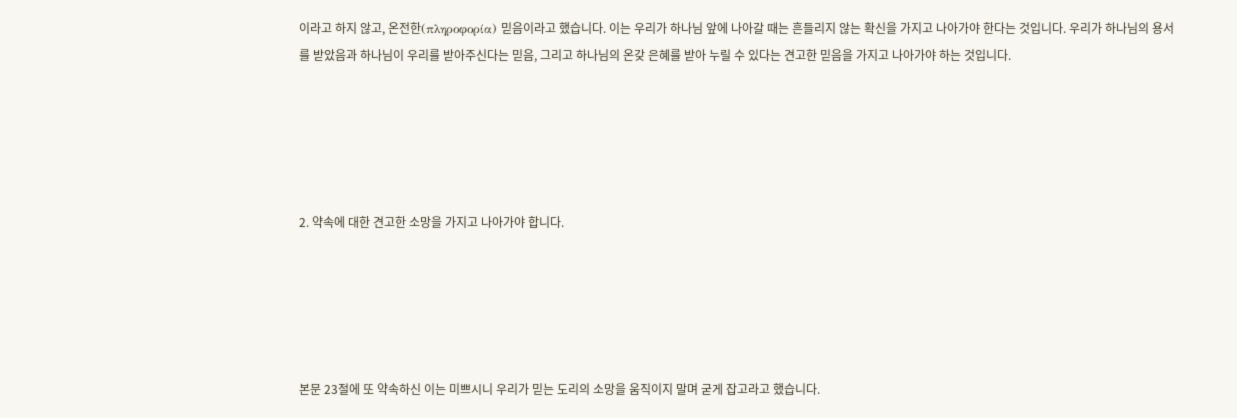이라고 하지 않고, 온전한(πληροφορία) 믿음이라고 했습니다. 이는 우리가 하나님 앞에 나아갈 때는 흔들리지 않는 확신을 가지고 나아가야 한다는 것입니다. 우리가 하나님의 용서를 받았음과 하나님이 우리를 받아주신다는 믿음, 그리고 하나님의 온갖 은혜를 받아 누릴 수 있다는 견고한 믿음을 가지고 나아가야 하는 것입니다.





2. 약속에 대한 견고한 소망을 가지고 나아가야 합니다.





본문 23절에 또 약속하신 이는 미쁘시니 우리가 믿는 도리의 소망을 움직이지 말며 굳게 잡고라고 했습니다.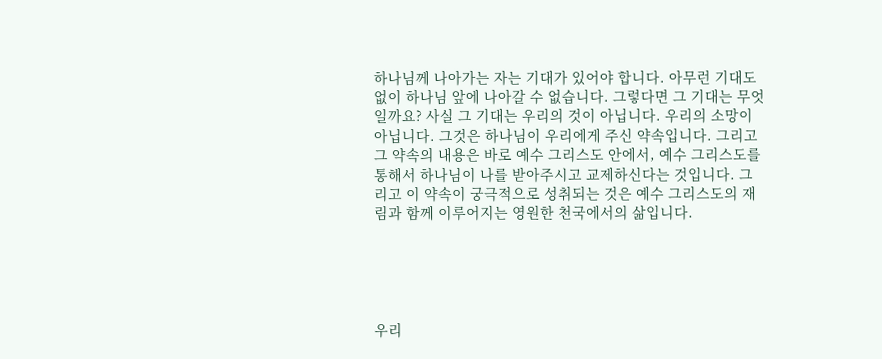하나님께 나아가는 자는 기대가 있어야 합니다. 아무런 기대도 없이 하나님 앞에 나아갈 수 없습니다. 그렇다면 그 기대는 무엇일까요? 사실 그 기대는 우리의 것이 아닙니다. 우리의 소망이 아닙니다. 그것은 하나님이 우리에게 주신 약속입니다. 그리고 그 약속의 내용은 바로 예수 그리스도 안에서, 예수 그리스도를 통해서 하나님이 나를 받아주시고 교제하신다는 것입니다. 그리고 이 약속이 궁극적으로 성취되는 것은 예수 그리스도의 재림과 함께 이루어지는 영원한 천국에서의 삶입니다.





우리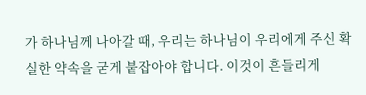가 하나님께 나아갈 때, 우리는 하나님이 우리에게 주신 확실한 약속을 굳게 붙잡아야 합니다. 이것이 흔들리게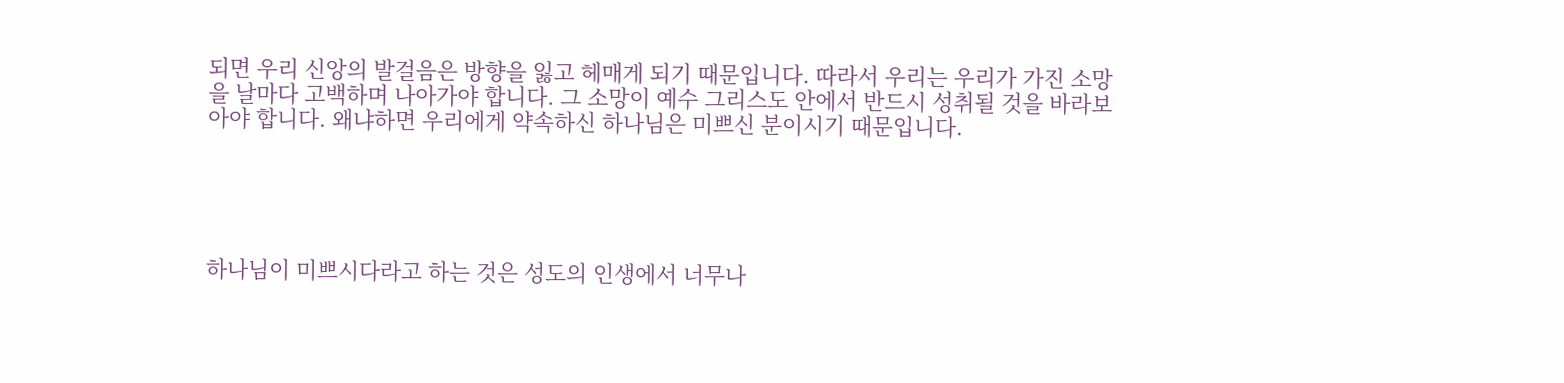되면 우리 신앙의 발걸음은 방향을 잃고 헤매게 되기 때문입니다. 따라서 우리는 우리가 가진 소망을 날마다 고백하며 나아가야 합니다. 그 소망이 예수 그리스도 안에서 반드시 성취될 것을 바라보아야 합니다. 왜냐하면 우리에게 약속하신 하나님은 미쁘신 분이시기 때문입니다.





하나님이 미쁘시다라고 하는 것은 성도의 인생에서 너무나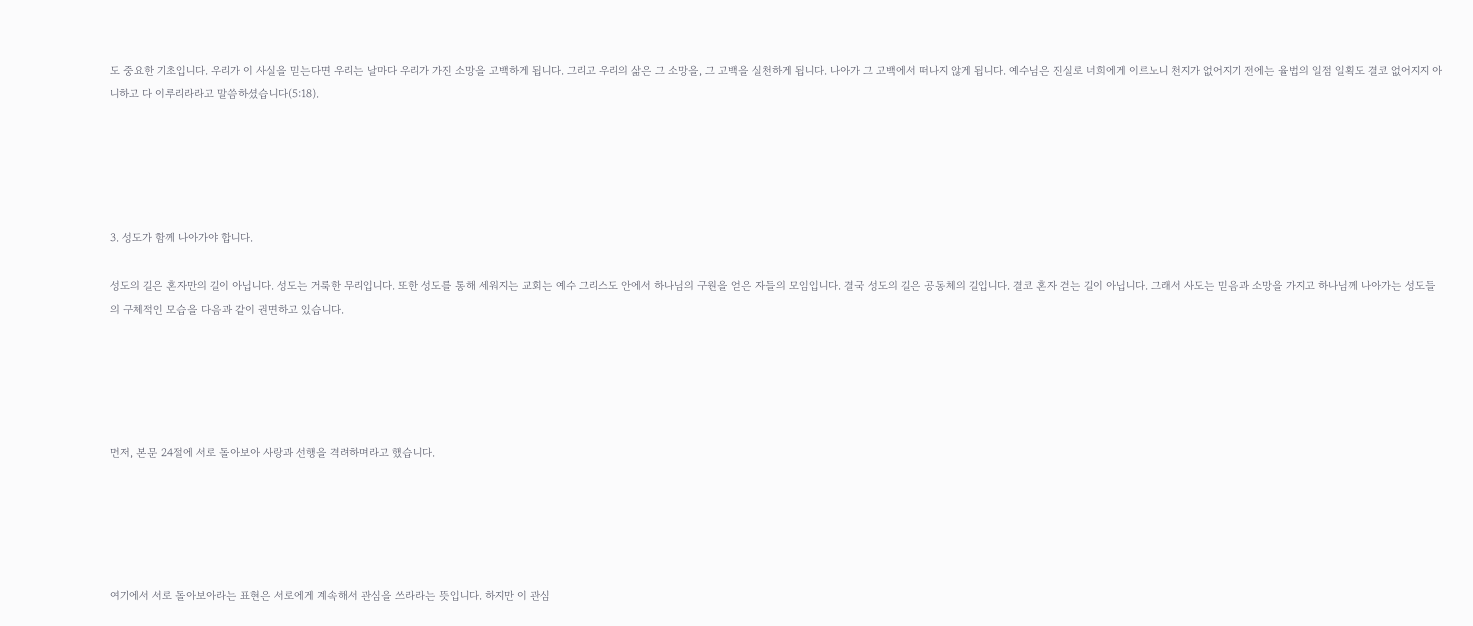도 중요한 기초입니다. 우리가 이 사실을 믿는다면 우리는 날마다 우리가 가진 소망을 고백하게 됩니다. 그리고 우리의 삶은 그 소망을, 그 고백을 실천하게 됩니다. 나아가 그 고백에서 떠나지 않게 됩니다. 예수님은 진실로 너희에게 이르노니 천지가 없어지기 전에는 율법의 일점 일획도 결코 없어지지 아니하고 다 이루리라라고 말씀하셨습니다(5:18).





3. 성도가 함께 나아가야 합니다.

성도의 길은 혼자만의 길이 아닙니다. 성도는 거룩한 무리입니다. 또한 성도를 통해 세워지는 교회는 예수 그리스도 안에서 하나님의 구원을 얻은 자들의 모임입니다. 결국 성도의 길은 공동체의 길입니다. 결코 혼자 걷는 길이 아닙니다. 그래서 사도는 믿음과 소망을 가지고 하나님께 나아가는 성도들의 구체적인 모습을 다음과 같이 권면하고 있습니다.





먼저, 본문 24절에 서로 돌아보아 사랑과 선행을 격려하며라고 했습니다.





여기에서 서로 돌아보아라는 표현은 서로에게 계속해서 관심을 쓰라라는 뜻입니다. 하지만 이 관심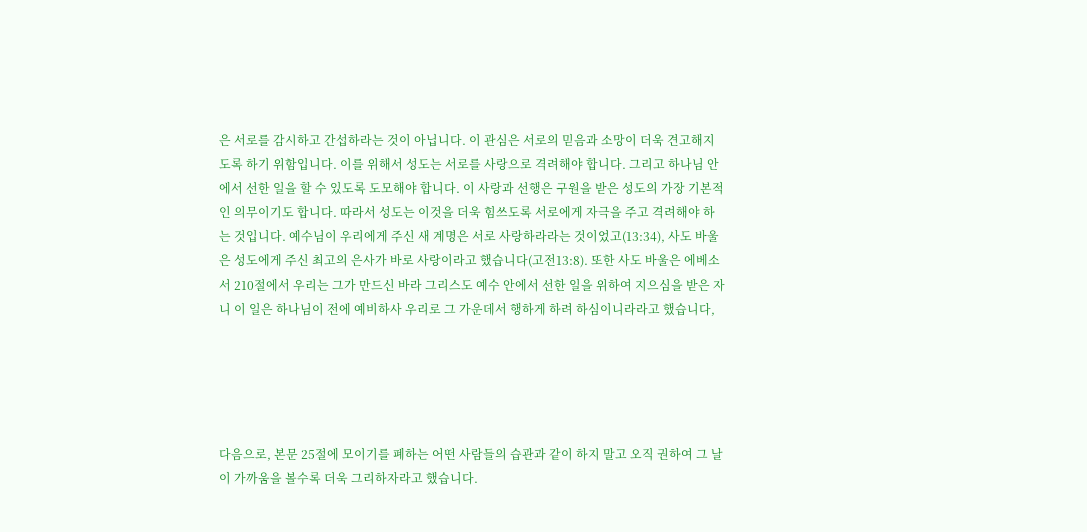은 서로를 감시하고 간섭하라는 것이 아닙니다. 이 관심은 서로의 믿음과 소망이 더욱 견고해지도록 하기 위함입니다. 이를 위해서 성도는 서로를 사랑으로 격려해야 합니다. 그리고 하나님 안에서 선한 일을 할 수 있도록 도모해야 합니다. 이 사랑과 선행은 구원을 받은 성도의 가장 기본적인 의무이기도 합니다. 따라서 성도는 이것을 더욱 힘쓰도록 서로에게 자극을 주고 격려해야 하는 것입니다. 예수님이 우리에게 주신 새 계명은 서로 사랑하라라는 것이었고(13:34), 사도 바울은 성도에게 주신 최고의 은사가 바로 사랑이라고 했습니다(고전13:8). 또한 사도 바울은 에베소서 210절에서 우리는 그가 만드신 바라 그리스도 예수 안에서 선한 일을 위하여 지으심을 받은 자니 이 일은 하나님이 전에 예비하사 우리로 그 가운데서 행하게 하려 하심이니라라고 했습니다,





다음으로, 본문 25절에 모이기를 폐하는 어떤 사람들의 습관과 같이 하지 말고 오직 권하여 그 날이 가까움을 볼수록 더욱 그리하자라고 했습니다.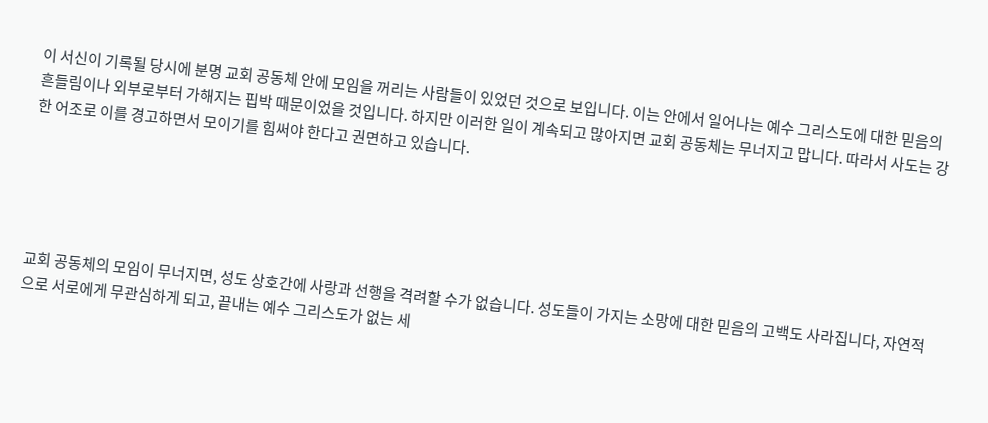이 서신이 기록될 당시에 분명 교회 공동체 안에 모임을 꺼리는 사람들이 있었던 것으로 보입니다. 이는 안에서 일어나는 예수 그리스도에 대한 믿음의 흔들림이나 외부로부터 가해지는 핍박 때문이었을 것입니다. 하지만 이러한 일이 계속되고 많아지면 교회 공동체는 무너지고 맙니다. 따라서 사도는 강한 어조로 이를 경고하면서 모이기를 힘써야 한다고 권면하고 있습니다.





교회 공동체의 모임이 무너지면, 성도 상호간에 사랑과 선행을 격려할 수가 없습니다. 성도들이 가지는 소망에 대한 믿음의 고백도 사라집니다, 자연적으로 서로에게 무관심하게 되고, 끝내는 예수 그리스도가 없는 세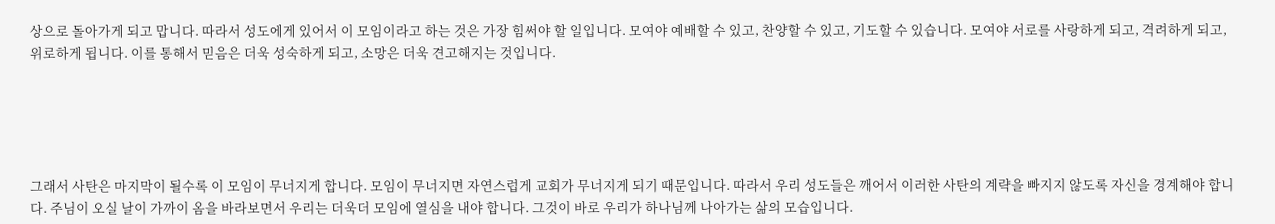상으로 돌아가게 되고 맙니다. 따라서 성도에게 있어서 이 모임이라고 하는 것은 가장 힘써야 할 일입니다. 모여야 예배할 수 있고, 찬양할 수 있고, 기도할 수 있습니다. 모여야 서로를 사랑하게 되고, 격려하게 되고, 위로하게 됩니다. 이를 통해서 믿음은 더욱 성숙하게 되고, 소망은 더욱 견고해지는 것입니다.





그래서 사탄은 마지막이 될수록 이 모임이 무너지게 합니다. 모임이 무너지면 자연스럽게 교회가 무너지게 되기 때문입니다. 따라서 우리 성도들은 깨어서 이러한 사탄의 계략을 빠지지 않도록 자신을 경계해야 합니다. 주님이 오실 날이 가까이 옴을 바라보면서 우리는 더욱더 모임에 열심을 내야 합니다. 그것이 바로 우리가 하나님께 나아가는 삶의 모습입니다.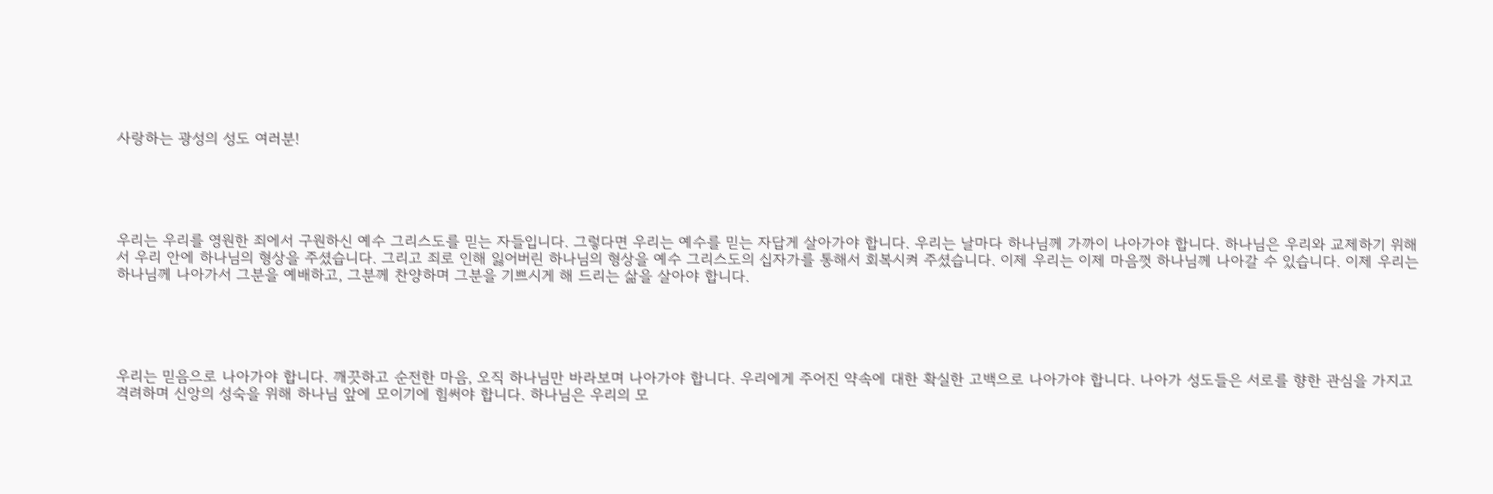사랑하는 광성의 성도 여러분!





우리는 우리를 영원한 죄에서 구원하신 예수 그리스도를 믿는 자들입니다. 그렇다면 우리는 예수를 믿는 자답게 살아가야 합니다. 우리는 날마다 하나님께 가까이 나아가야 합니다. 하나님은 우리와 교제하기 위해서 우리 안에 하나님의 형상을 주셨습니다. 그리고 죄로 인해 잃어버린 하나님의 형상을 예수 그리스도의 십자가를 통해서 회복시켜 주셨습니다. 이제 우리는 이제 마음껏 하나님께 나아갈 수 있습니다. 이제 우리는 하나님께 나아가서 그분을 예배하고, 그분께 찬양하며 그분을 기쁘시게 해 드리는 삶을 살아야 합니다.





우리는 믿음으로 나아가야 합니다. 깨끗하고 순전한 마음, 오직 하나님만 바라보며 나아가야 합니다. 우리에게 주어진 약속에 대한 확실한 고백으로 나아가야 합니다. 나아가 성도들은 서로를 향한 관심을 가지고 격려하며 신앙의 성숙을 위해 하나님 앞에 모이기에 힘써야 합니다. 하나님은 우리의 모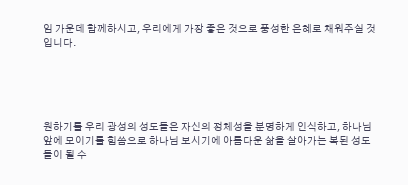임 가운데 함께하시고, 우리에게 가장 좋은 것으로 풍성한 은혜로 채워주실 것입니다.





원하기를 우리 광성의 성도들은 자신의 정체성을 분명하게 인식하고, 하나님 앞에 모이기를 힘씀으로 하나님 보시기에 아름다운 삶을 살아가는 복된 성도들이 될 수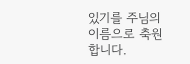있기를 주님의 이름으로 축원합니다.